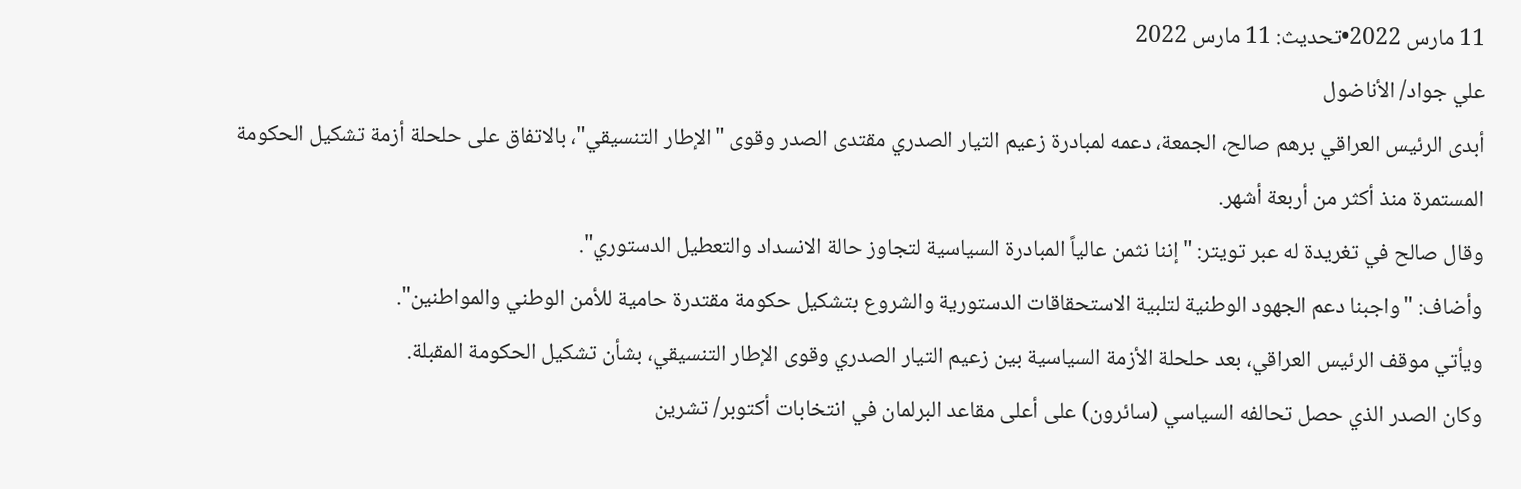11 مارس 2022•تحديث: 11 مارس 2022
علي جواد/ الأناضول
أبدى الرئيس العراقي برهم صالح، الجمعة، دعمه لمبادرة زعيم التيار الصدري مقتدى الصدر وقوى "الإطار التنسيقي"، بالاتفاق على حلحلة أزمة تشكيل الحكومة المستمرة منذ أكثر من أربعة أشهر.
وقال صالح في تغريدة له عبر تويتر: "إننا نثمن عالياً المبادرة السياسية لتجاوز حالة الانسداد والتعطيل الدستوري".
وأضاف: "واجبنا دعم الجهود الوطنية لتلبية الاستحقاقات الدستورية والشروع بتشكيل حكومة مقتدرة حامية للأمن الوطني والمواطنين".
ويأتي موقف الرئيس العراقي، بعد حلحلة الأزمة السياسية بين زعيم التيار الصدري وقوى الإطار التنسيقي، بشأن تشكيل الحكومة المقبلة.
وكان الصدر الذي حصل تحالفه السياسي (سائرون) على أعلى مقاعد البرلمان في انتخابات أكتوبر/ تشرين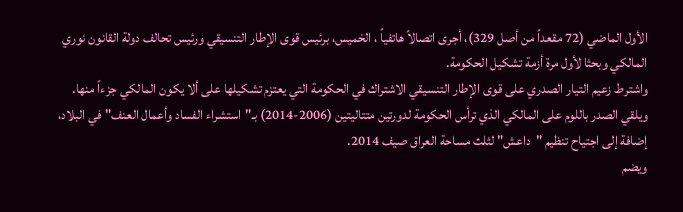الأول الماضي (72 مقعداً من أصل 329)، أجرى اتصالاً هاتفياً ، الخميس، برئيس قوى الإطار التنسيقي ورئيس تحالف دولة القانون نوري المالكي وبحثا لأول مرة أزمة تشكيل الحكومة.
واشترط زعيم التيار الصدري على قوى الإطار التنسيقي الاشتراك في الحكومة التي يعتزم تشكيلها على ألا يكون المالكي جزءاً منها.
ويلقي الصدر باللوم على المالكي الذي ترأس الحكومة لدورتين متتاليتين (2006-2014) بـ"استشراء الفساد وأعمال العنف" في البلاد، إضافة إلى اجتياح تنظيم "داعش" لثلث مساحة العراق صيف 2014.
ويضم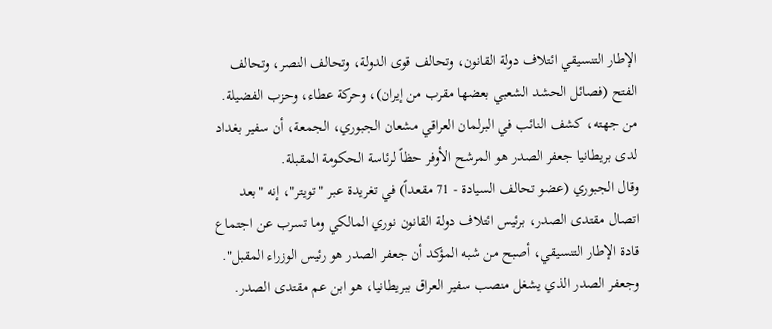الإطار التنسيقي ائتلاف دولة القانون، وتحالف قوى الدولة، وتحالف النصر، وتحالف الفتح (فصائل الحشد الشعبي بعضها مقرب من إيران)، وحركة عطاء، وحزب الفضيلة.
من جهته، كشف النائب في البرلمان العراقي مشعان الجبوري، الجمعة، أن سفير بغداد لدى بريطانيا جعفر الصدر هو المرشح الأوفر حظاً لرئاسة الحكومة المقبلة.
وقال الجبوري (عضو تحالف السيادة - 71 مقعداً) في تغريدة عبر "تويتر"، إنه "بعد اتصال مقتدى الصدر، برئيس ائتلاف دولة القانون نوري المالكي وما تسرب عن اجتماع قادة الإطار التنسيقي، أصبح من شبه المؤكد أن جعفر الصدر هو رئيس الوزراء المقبل".
وجعفر الصدر الذي يشغل منصب سفير العراق ببريطانيا، هو ابن عم مقتدى الصدر.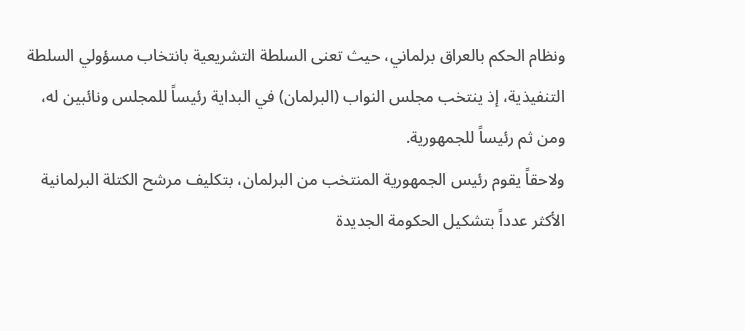ونظام الحكم بالعراق برلماني، حيث تعنى السلطة التشريعية بانتخاب مسؤولي السلطة التنفيذية، إذ ينتخب مجلس النواب (البرلمان) في البداية رئيساً للمجلس ونائبين له، ومن ثم رئيساً للجمهورية.
ولاحقاً يقوم رئيس الجمهورية المنتخب من البرلمان، بتكليف مرشح الكتلة البرلمانية الأكثر عدداً بتشكيل الحكومة الجديدة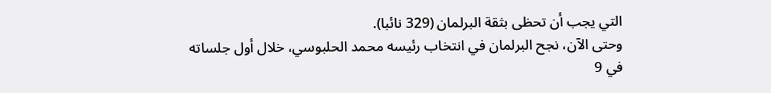التي يجب أن تحظى بثقة البرلمان (329 نائبا).
وحتى الآن، نجح البرلمان في انتخاب رئيسه محمد الحلبوسي، خلال أول جلساته في 9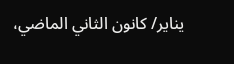يناير/ كانون الثاني الماضي،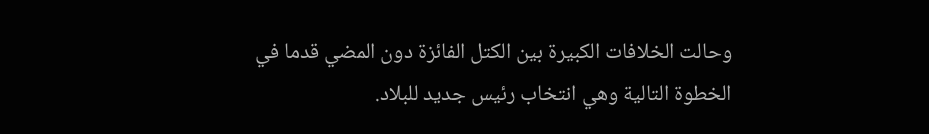وحالت الخلافات الكبيرة بين الكتل الفائزة دون المضي قدما في الخطوة التالية وهي انتخاب رئيس جديد للبلاد.